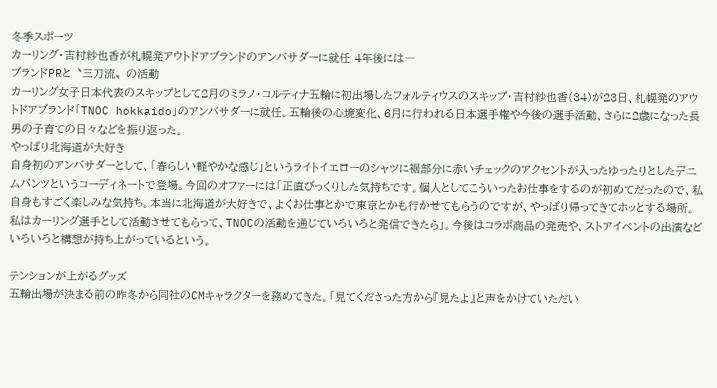冬季スポーツ
カーリング・吉村紗也香が札幌発アウトドアブランドのアンバサダーに就任 4年後には―
ブランドPRと〝三刀流〟の活動
カーリング女子日本代表のスキップとして2月のミラノ・コルティナ五輪に初出場したフォルティウスのスキップ・吉村紗也香(34)が23日、札幌発のアウトドアブランド「TNOC hokkaido」のアンバサダーに就任。五輪後の心境変化、6月に行われる日本選手権や今後の選手活動、さらに2歳になった長男の子育ての日々などを振り返った。
やっぱり北海道が大好き
自身初のアンバサダーとして、「春らしい軽やかな感じ」というライトイエローのシャツに裾部分に赤いチェックのアクセントが入ったゆったりとしたデニムパンツというコーディネートで登場。今回のオファーには「正直びっくりした気持ちです。個人としてこういったお仕事をするのが初めてだったので、私自身もすごく楽しみな気持ち。本当に北海道が大好きで、よくお仕事とかで東京とかも行かせてもらうのですが、やっぱり帰ってきてホッとする場所。私はカーリング選手として活動させてもらって、TNOCの活動を通じていろいろと発信できたら」。今後はコラボ商品の発売や、ストアイベントの出演などいろいろと構想が持ち上がっているという。

テンションが上がるグッズ
五輪出場が決まる前の昨冬から同社のCMキャラクターを務めてきた。「見てくださった方から『見たよ』と声をかけていただい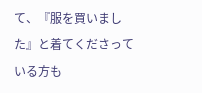て、『服を買いました』と着てくださっている方も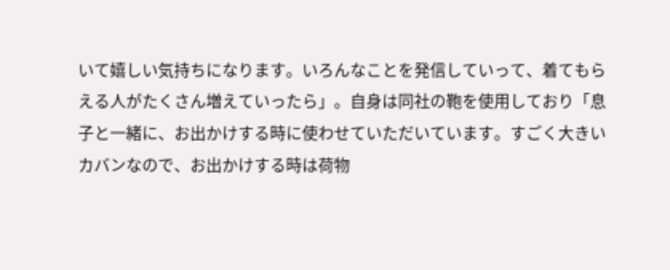いて嬉しい気持ちになります。いろんなことを発信していって、着てもらえる人がたくさん増えていったら」。自身は同社の鞄を使用しており「息子と一緒に、お出かけする時に使わせていただいています。すごく大きいカバンなので、お出かけする時は荷物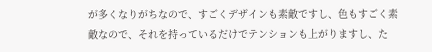が多くなりがちなので、すごくデザインも素敵ですし、色もすごく素敵なので、それを持っているだけでテンションも上がりますし、た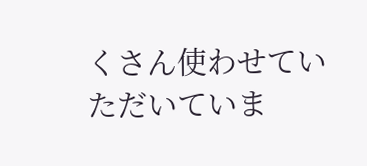くさん使わせていただいていま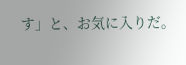す」と、お気に入りだ。